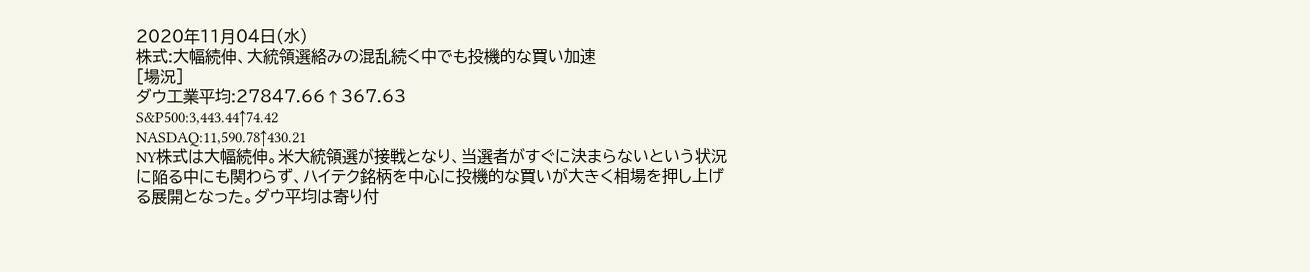2020年11月04日(水)
株式:大幅続伸、大統領選絡みの混乱続く中でも投機的な買い加速
[場況]
ダウ工業平均:27847.66↑367.63
S&P500:3,443.44↑74.42
NASDAQ:11,590.78↑430.21
NY株式は大幅続伸。米大統領選が接戦となり、当選者がすぐに決まらないという状況に陥る中にも関わらず、ハイテク銘柄を中心に投機的な買いが大きく相場を押し上げる展開となった。ダウ平均は寄り付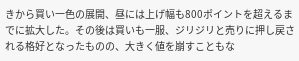きから買い一色の展開、昼には上げ幅も800ポイントを超えるまでに拡大した。その後は買いも一服、ジリジリと売りに押し戻される格好となったものの、大きく値を崩すこともな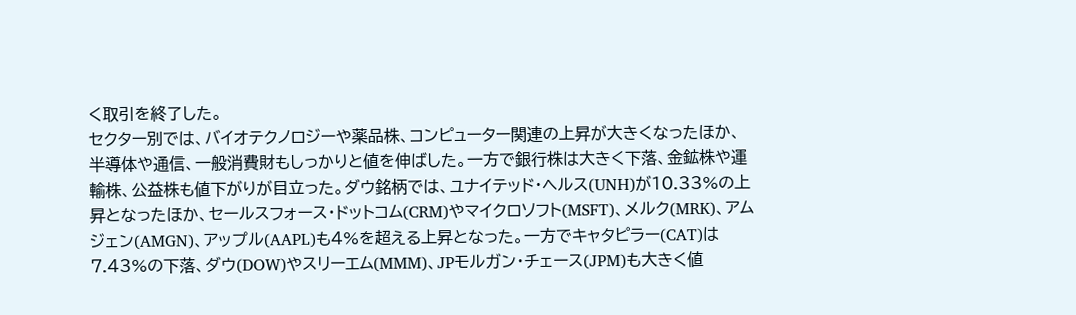く取引を終了した。
セクター別では、バイオテクノロジーや薬品株、コンピューター関連の上昇が大きくなったほか、半導体や通信、一般消費財もしっかりと値を伸ばした。一方で銀行株は大きく下落、金鉱株や運輸株、公益株も値下がりが目立った。ダウ銘柄では、ユナイテッド・ヘルス(UNH)が10.33%の上昇となったほか、セールスフォース・ドットコム(CRM)やマイクロソフト(MSFT)、メルク(MRK)、アムジェン(AMGN)、アップル(AAPL)も4%を超える上昇となった。一方でキャタピラー(CAT)は7.43%の下落、ダウ(DOW)やスリーエム(MMM)、JPモルガン・チェース(JPM)も大きく値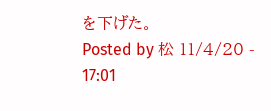を下げた。
Posted by 松 11/4/20 - 17:01